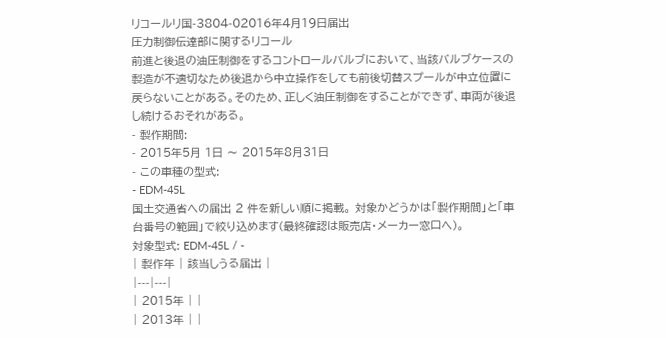リコールリ国-3804-02016年4月19日届出
圧力制御伝達部に関するリコール
前進と後退の油圧制御をするコントロールバルブにおいて、当該バルブケースの製造が不適切なため後退から中立操作をしても前後切替スプールが中立位置に戻らないことがある。そのため、正しく油圧制御をすることができず、車両が後退し続けるおそれがある。
- 製作期間:
- 2015年5月 1日 〜 2015年8月31日
- この車種の型式:
- EDM-45L
国土交通省への届出 2 件を新しい順に掲載。 対象かどうかは「製作期間」と「車台番号の範囲」で絞り込めます(最終確認は販売店・メーカー窓口へ)。
対象型式: EDM-45L / -
| 製作年 | 該当しうる届出 |
|---|---|
| 2015年 | |
| 2013年 | |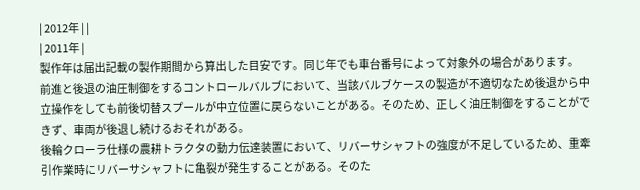| 2012年 | |
| 2011年 |
製作年は届出記載の製作期間から算出した目安です。同じ年でも車台番号によって対象外の場合があります。
前進と後退の油圧制御をするコントロールバルブにおいて、当該バルブケースの製造が不適切なため後退から中立操作をしても前後切替スプールが中立位置に戻らないことがある。そのため、正しく油圧制御をすることができず、車両が後退し続けるおそれがある。
後輪クローラ仕様の農耕トラクタの動力伝達装置において、リバーサシャフトの強度が不足しているため、重牽引作業時にリバーサシャフトに亀裂が発生することがある。そのた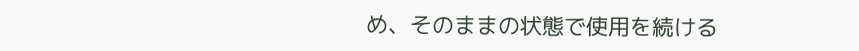め、そのままの状態で使用を続ける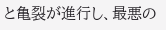と亀裂が進行し、最悪の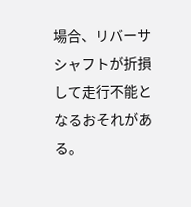場合、リバーサシャフトが折損して走行不能となるおそれがある。